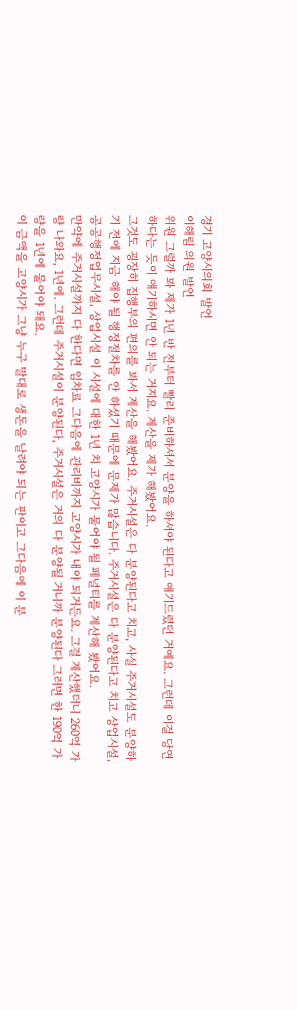경기 고양시의회 발언
이해림 의원 발언
위원 그럴까 봐 제가 1년 반 전부터 빨리 준비하셔서 분양을 하셔야 된다고 얘기드렸던 거예요. 그런데 이걸 당연하다는 듯이 얘기하시면 안 되는 거지요. 계산을 제가 해봤어요.
그것도 굉장히 집행부의 편의를 봐서 계산을 해봤어요. 주거시설은 다 분양된다고 치고, 사실 주거시설도 분양하기 전에 지금 해야 될 행정절차를 안 하셨기 때문에 문제가 많습니다. 주거시설은 다 분양된다고 치고 상업시설, 공공행정업무시설, 상업시설 이 시설에 대한 1년 치 고양시가 물어야 될 페널티를 계산해 봤어요.
만약에 주거시설까지 다 한다면 임차료 그다음에 관리비까지 고양시가 내야 되거든요. 그걸 계산했더니 260억 가량 나와요, 1년에. 그런데 주거시설이 분양된다, 주거시설은 거의 다 분양될 거니까 분양된다 그러면 한 190억 가량을 1년에 물어야 돼요.
이 금액을 고양시가 그냥 누구 말대로 생돈을 날려야 되는 판이고 그다음에 이 분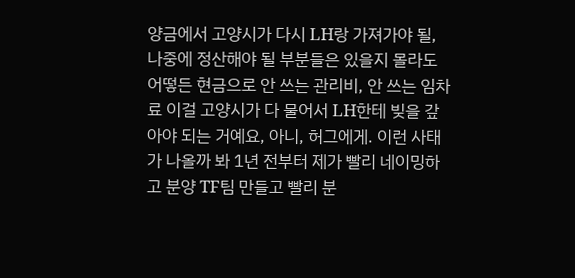양금에서 고양시가 다시 LH랑 가져가야 될, 나중에 정산해야 될 부분들은 있을지 몰라도 어떻든 현금으로 안 쓰는 관리비, 안 쓰는 임차료 이걸 고양시가 다 물어서 LH한테 빚을 갚아야 되는 거예요, 아니, 허그에게. 이런 사태가 나올까 봐 1년 전부터 제가 빨리 네이밍하고 분양 TF팀 만들고 빨리 분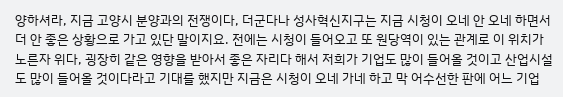양하셔라, 지금 고양시 분양과의 전쟁이다, 더군다나 성사혁신지구는 지금 시청이 오네 안 오네 하면서 더 안 좋은 상황으로 가고 있단 말이지요. 전에는 시청이 들어오고 또 원당역이 있는 관계로 이 위치가 노른자 위다, 굉장히 같은 영향을 받아서 좋은 자리다 해서 저희가 기업도 많이 들어올 것이고 산업시설도 많이 들어올 것이다라고 기대를 했지만 지금은 시청이 오네 가네 하고 막 어수선한 판에 어느 기업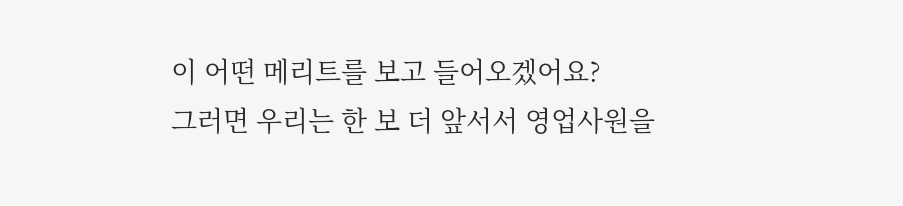이 어떤 메리트를 보고 들어오겠어요?
그러면 우리는 한 보 더 앞서서 영업사원을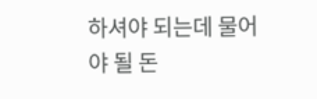하셔야 되는데 물어야 될 돈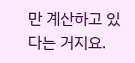만 계산하고 있다는 거지요.